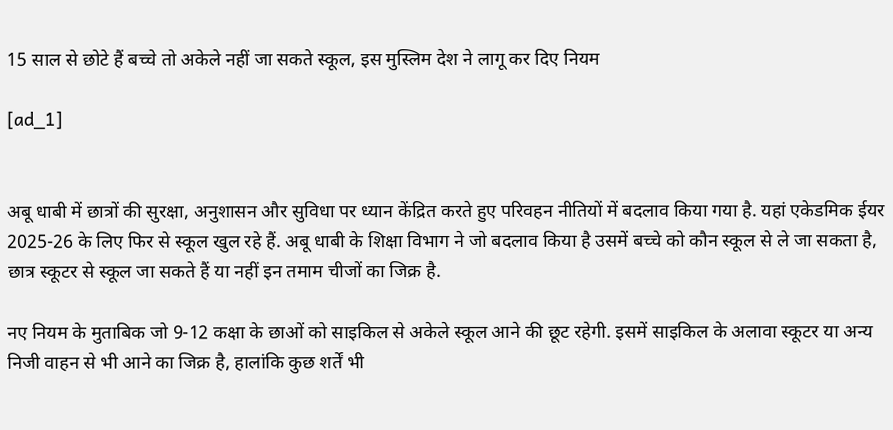15 साल से छोटे हैं बच्चे तो अकेले नहीं जा सकते स्कूल, इस मुस्लिम देश ने लागू कर दिए नियम

[ad_1]


अबू धाबी में छात्रों की सुरक्षा, अनुशासन और सुविधा पर ध्यान केंद्रित करते हुए परिवहन नीतियों में बदलाव किया गया है. यहां एकेडमिक ईयर 2025-26 के लिए फिर से स्कूल खुल रहे हैं. अबू धाबी के शिक्षा विभाग ने जो बदलाव किया है उसमें बच्चे को कौन स्कूल से ले जा सकता है, छात्र स्कूटर से स्कूल जा सकते हैं या नहीं इन तमाम चीजों का जिक्र है.

नए नियम के मुताबिक जो 9-12 कक्षा के छाओं को साइकिल से अकेले स्कूल आने की छूट रहेगी. इसमें साइकिल के अलावा स्कूटर या अन्य निजी वाहन से भी आने का जिक्र है, हालांकि कुछ शर्तें भी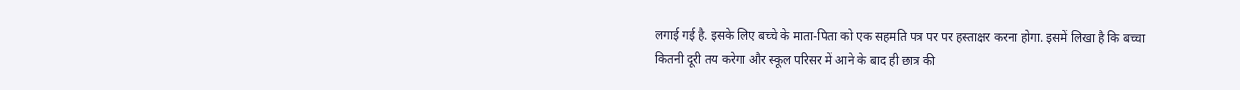लगाई गई है. इसके लिए बच्चे के माता-पिता को एक सहमति पत्र पर पर हस्ताक्षर करना होगा. इसमें लिखा है कि बच्चा कितनी दूरी तय करेगा और स्कूल परिसर में आने के बाद ही छात्र की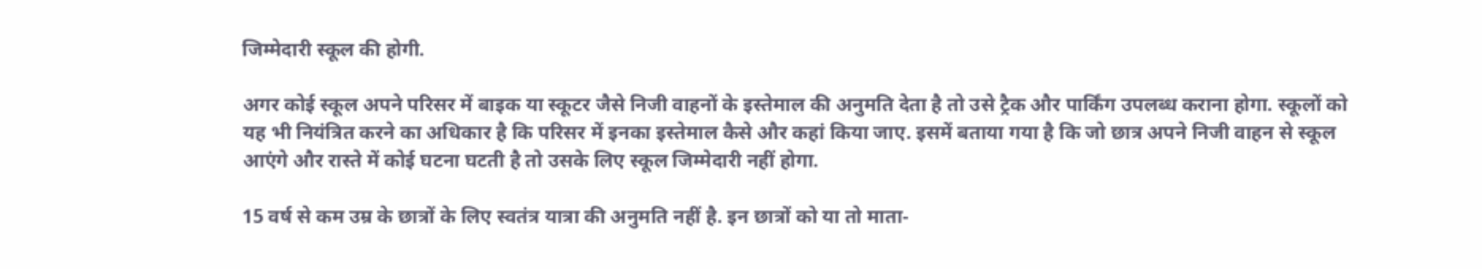जिम्मेदारी स्कूल की होगी.

अगर कोई स्कूल अपने परिसर में बाइक या स्कूटर जैसे निजी वाहनों के इस्तेमाल की अनुमति देता है तो उसे ट्रैक और पार्किंग उपलब्ध कराना होगा. स्कूलों को यह भी नियंत्रित करने का अधिकार है कि परिसर में इनका इस्तेमाल कैसे और कहां किया जाए. इसमें बताया गया है कि जो छात्र अपने निजी वाहन से स्कूल आएंगे और रास्ते में कोई घटना घटती है तो उसके लिए स्कूल जिम्मेदारी नहीं होगा.

15 वर्ष से कम उम्र के छात्रों के लिए स्वतंत्र यात्रा की अनुमति नहीं है. इन छात्रों को या तो माता-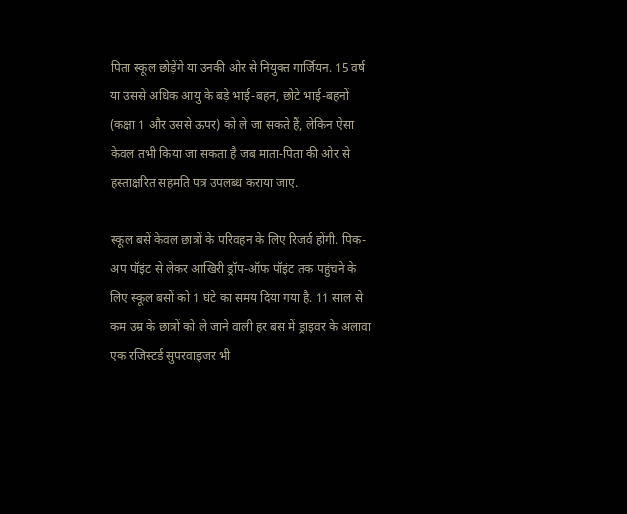पिता स्कूल छोड़ेंगे या उनकी ओर से नियुक्त गार्जियन. 15 वर्ष या उससे अधिक आयु के बड़े भाई-बहन, छोटे भाई-बहनों (कक्षा 1 और उससे ऊपर) को ले जा सकते हैं, लेकिन ऐसा केवल तभी किया जा सकता है जब माता-पिता की ओर से हस्ताक्षरित सहमति पत्र उपलब्ध कराया जाए.

स्कूल बसें केवल छात्रों के परिवहन के लिए रिजर्व होंगी. पिक-अप पॉइंट से लेकर आखिरी ड्रॉप-ऑफ पॉइंट तक पहुंचने के लिए स्कूल बसों को 1 घंटे का समय दिया गया है. 11 साल से कम उम्र के छात्रों को ले जाने वाली हर बस में ड्राइवर के अलावा एक रजिस्टर्ड सुपरवाइजर भी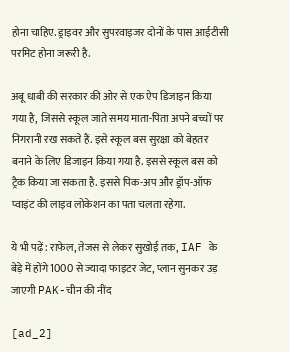होना चाहिए. ड्राइवर और सुपरवाइजर दोनों के पास आईटीसी परमिट होना जरूरी है.

अबू धाबी की सरकार की ओर से एक ऐप डिजाइन किया गया है, जिससे स्कूल जाते समय माता-पिता अपने बच्चों पर निगरानी रख सकते हैं. इसे स्कूल बस सुरक्षा को बेहतर बनाने के लिए डिजाइन किया गया है. इससे स्कूल बस को ट्रैक किया जा सकता है. इससे पिक-अप और ड्रॉप-ऑफ प्वाइंट की लाइव लोकेशन का पता चलता रहेगा.

ये भी पढ़ें: राफेल, तेजस से लेकर सुखोई तक, IAF के बेड़े में होंगे 1000 से ज्यादा फाइटर जेट, प्लान सुनकर उड़ जाएगी PAK-चीन की नींद

[ad_2]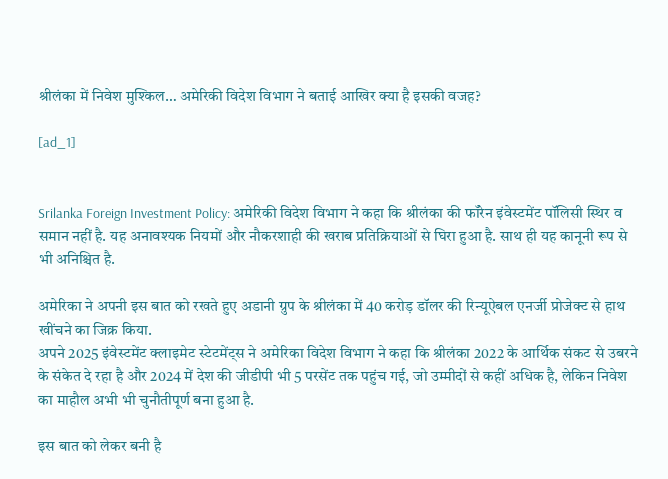श्रीलंका में निवेश मुश्किल… अमेरिकी विदेश विभाग ने बताई आखिर क्या है इसकी वजह?

[ad_1]


Srilanka Foreign Investment Policy: अमेरिकी विदेश विभाग ने कहा कि श्रीलंका की फॉरेन इंवेस्टमेंट पॉलिसी स्थिर व समान नहीं है. यह अनावश्यक नियमों और नौकरशाही की खराब प्रतिक्रियाओं से घिरा हुआ है. साथ ही यह कानूनी रूप से भी अनिश्चित है.

अमेरिका ने अपनी इस बात को रखते हुए अडानी ग्रुप के श्रीलंका में 40 करोड़ डॉलर की रिन्यूऐबल एनर्जी प्रोजेक्ट से हाथ खींचने का जिक्र किया.
अपने 2025 इंवेस्टमेंट क्लाइमेट स्टेटमेंट्स ने अमेरिका विदेश विभाग ने कहा कि श्रीलंका 2022 के आर्थिक संकट से उबरने के संकेत दे रहा है और 2024 में देश की जीडीपी भी 5 परसेंट तक पहुंच गई, जो उम्मीदों से कहीं अधिक है, लेकिन निवेश का माहौल अभी भी चुनौतीपूर्ण बना हुआ है.

इस बात को लेकर बनी है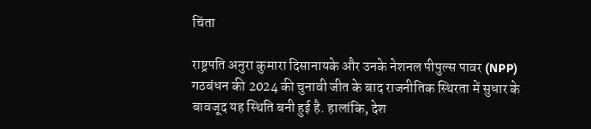चिंता

राष्ट्रपति अनुरा कुमारा दिसानायके और उनके नेशनल पीपुल्स पावर (NPP) गठबंधन की 2024 की चुनावी जीत के बाद राजनीतिक स्थिरता में सुधार के बावजूद यह स्थिति बनी हुई है. हालांकि, देश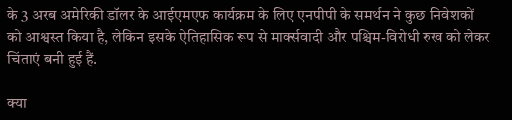के 3 अरब अमेरिकी डॉलर के आईएमएफ कार्यक्रम के लिए एनपीपी के समर्थन ने कुछ निवेशकों को आश्वस्त किया है, लेकिन इसके ऐतिहासिक रूप से मार्क्सवादी और पश्चिम-विरोधी रुख को लेकर चिंताएं बनी हुई हैं.

क्या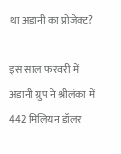था अडानी का प्रोजेक्ट‌?

इस साल फरवरी में अडानी ग्रुप ने श्रीलंका में 442 मिलियन डॉलर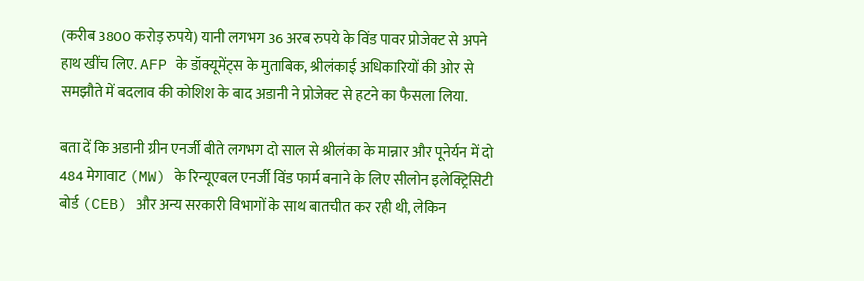(करीब 3800 करोड़ रुपये) यानी लगभग 36 अरब रुपये के विंड पावर प्रोजेक्ट से अपने हाथ खींच लिए. AFP के डॉक्यूमेंट्स के मुताबिक, श्रीलंकाई अधिकारियों की ओर से समझौते में बदलाव की कोशिश के बाद अडानी ने प्रोजेक्ट से हटने का फैसला लिया.

बता दें कि अडानी ग्रीन एनर्जी बीते लगभग दो साल से श्रीलंका के मान्नार और पूनेर्यन में दो 484 मेगावाट (MW) के रिन्यूएबल एनर्जी विंड फार्म बनाने के लिए सीलोन इलेक्ट्रिसिटी बोर्ड (CEB) और अन्य सरकारी विभागों के साथ बातचीत कर रही थी, लेकिन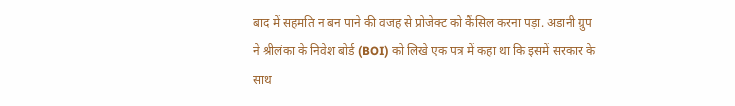बाद में सहमति न बन पाने की वजह से प्रोजेक्ट को कैंसिल करना पड़ा. अडानी ग्रुप ने श्रीलंका के निवेश बोर्ड (BOI) को लिखे एक पत्र में कहा था कि इसमें सरकार के साथ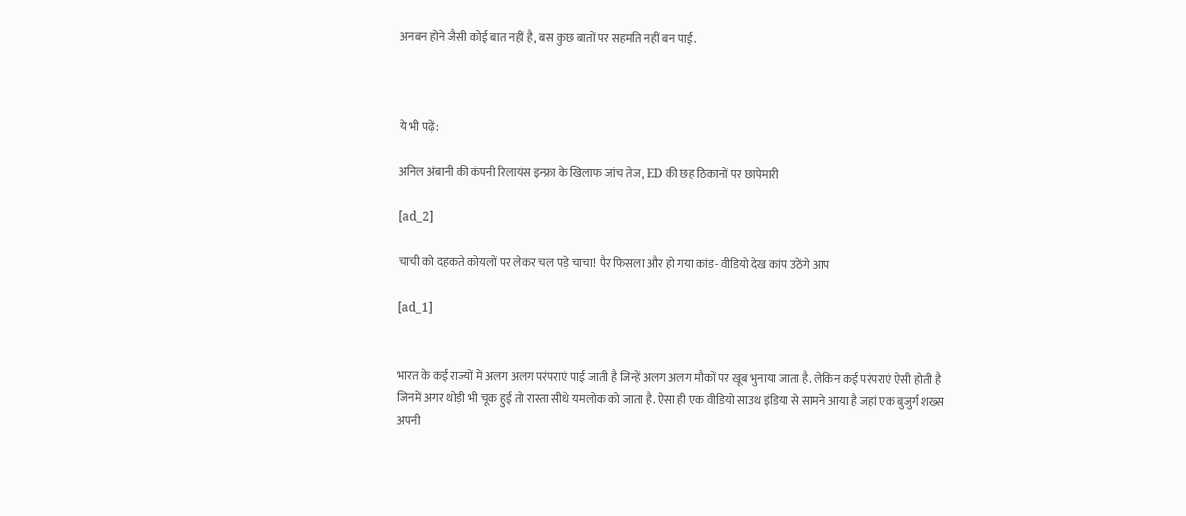अनबन होने जैसी कोई बात नहीं है, बस कुछ बातों पर सहमति नहीं बन पाई.



ये भी पढ़ें:

अनिल अंबानी की कंपनी रिलायंस इन्फ्रा के खिलाफ जांच तेज, ED की छह ठिकानों पर छापेमारी

[ad_2]

चाची को दहकते कोयलों पर लेकर चल पड़े चाचा! पैर फिसला और हो गया कांड- वीडियो देख कांप उठेंगे आप

[ad_1]


भारत के कई राज्यों में अलग अलग परंपराएं पाई जाती है जिन्हें अलग अलग मौकों पर खूब भुनाया जाता है. लेकिन कई परंपराएं ऐसी होती है जिनमें अगर थोड़ी भी चूक हुई तो रास्ता सीधे यमलोक को जाता है. ऐसा ही एक वीडियो साउथ इंडिया से सामने आया है जहां एक बुजुर्ग शख्स अपनी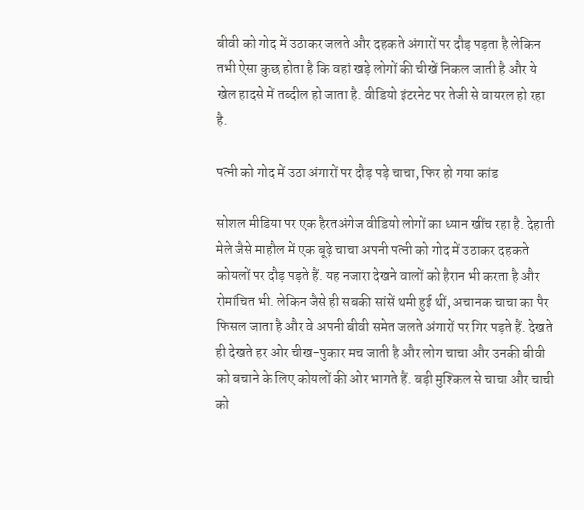बीवी को गोद में उठाकर जलते और दहकते अंगारों पर दौड़ पड़ता है लेकिन तभी ऐसा कुछ होता है कि वहां खड़े लोगों की चीखें निकल जाती है और ये खेल हादसे में तब्दील हो जाता है. वीडियो इंटरनेट पर तेजी से वायरल हो रहा है.

पत्नी को गोद में उठा अंगारों पर दौड़ पड़े चाचा, फिर हो गया कांड

सोशल मीडिया पर एक हैरतअंगेज वीडियो लोगों का ध्यान खींच रहा है. देहाती मेले जैसे माहौल में एक बूढ़े चाचा अपनी पत्नी को गोद में उठाकर दहकते कोयलों पर दौड़ पड़ते हैं. यह नजारा देखने वालों को हैरान भी करता है और रोमांचित भी. लेकिन जैसे ही सबकी सांसें थमी हुई थीं, अचानक चाचा का पैर फिसल जाता है और वे अपनी बीवी समेत जलते अंगारों पर गिर पड़ते हैं. देखते ही देखते हर ओर चीख-पुकार मच जाती है और लोग चाचा और उनकी बीवी को बचाने के लिए कोयलों की ओर भागते हैं. बड़ी मुश्किल से चाचा और चाची को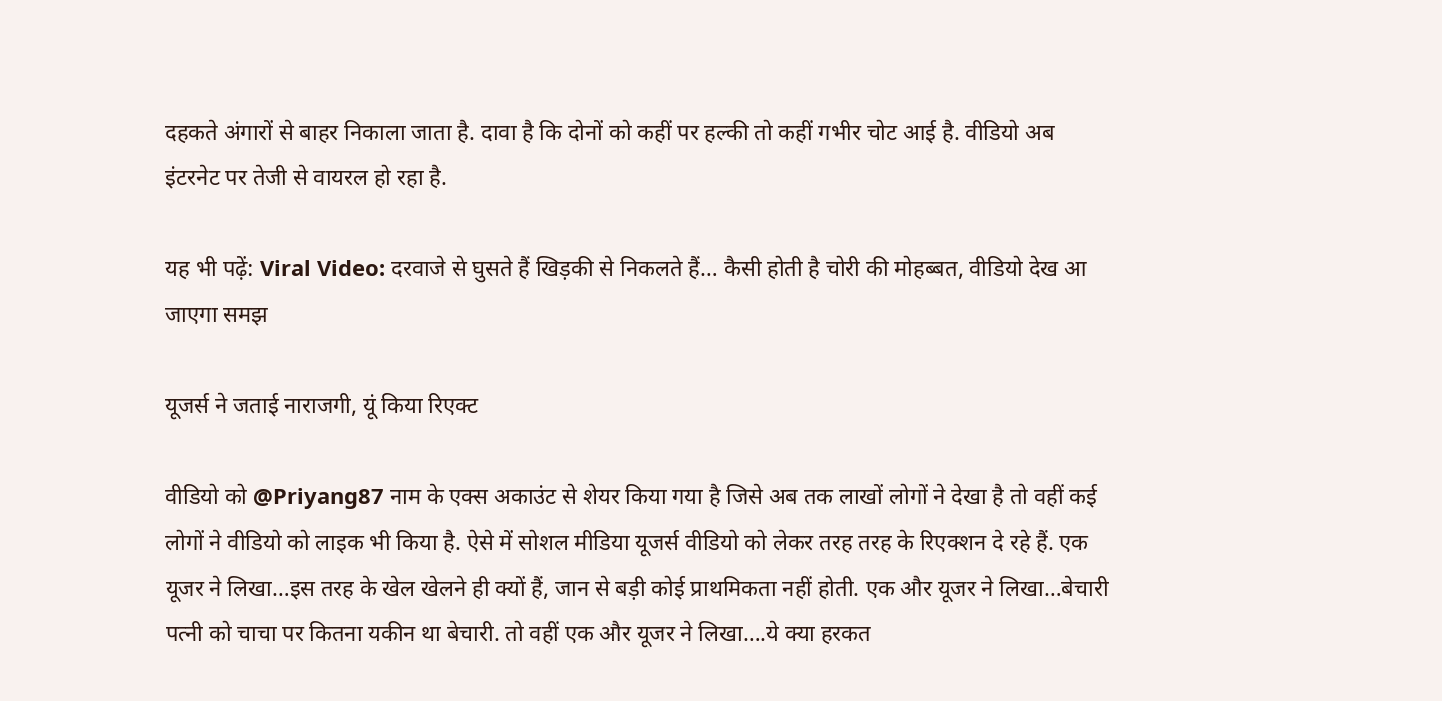दहकते अंगारों से बाहर निकाला जाता है. दावा है कि दोनों को कहीं पर हल्की तो कहीं गभीर चोट आई है. वीडियो अब इंटरनेट पर तेजी से वायरल हो रहा है.

यह भी पढ़ें: Viral Video: दरवाजे से घुसते हैं खिड़की से निकलते हैं… कैसी होती है चोरी की मोहब्बत, वीडियो देख आ जाएगा समझ

यूजर्स ने जताई नाराजगी, यूं किया रिएक्ट

वीडियो को @Priyang87 नाम के एक्स अकाउंट से शेयर किया गया है जिसे अब तक लाखों लोगों ने देखा है तो वहीं कई लोगों ने वीडियो को लाइक भी किया है. ऐसे में सोशल मीडिया यूजर्स वीडियो को लेकर तरह तरह के रिएक्शन दे रहे हैं. एक यूजर ने लिखा…इस तरह के खेल खेलने ही क्यों हैं, जान से बड़ी कोई प्राथमिकता नहीं होती. एक और यूजर ने लिखा…बेचारी पत्नी को चाचा पर कितना यकीन था बेचारी. तो वहीं एक और यूजर ने लिखा….ये क्या हरकत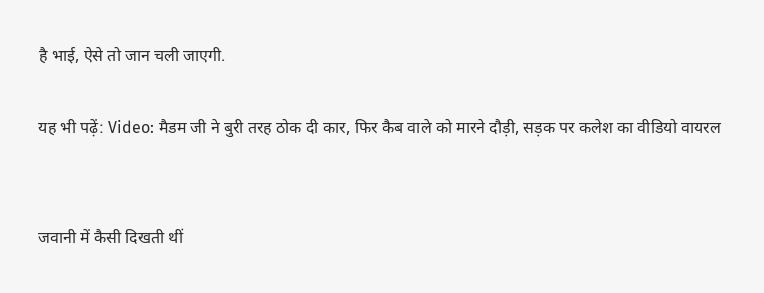है भाई, ऐसे तो जान चली जाएगी.

यह भी पढ़ें: Video: मैडम जी ने बुरी तरह ठोक दी कार, फिर कैब वाले को मारने दौड़ी, सड़क पर कलेश का वीडियो वायरल


जवानी में कैसी दिखती थीं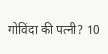गोविंदा की पत्नी? 10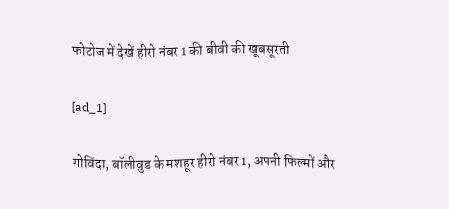फोटोज में देखें हीरो नंबर 1 की बीवी की खूबसूरती

[ad_1]

गोविंदा, बॉलीवुड के मशहूर हीरो नंबर 1, अपनी फिल्मों और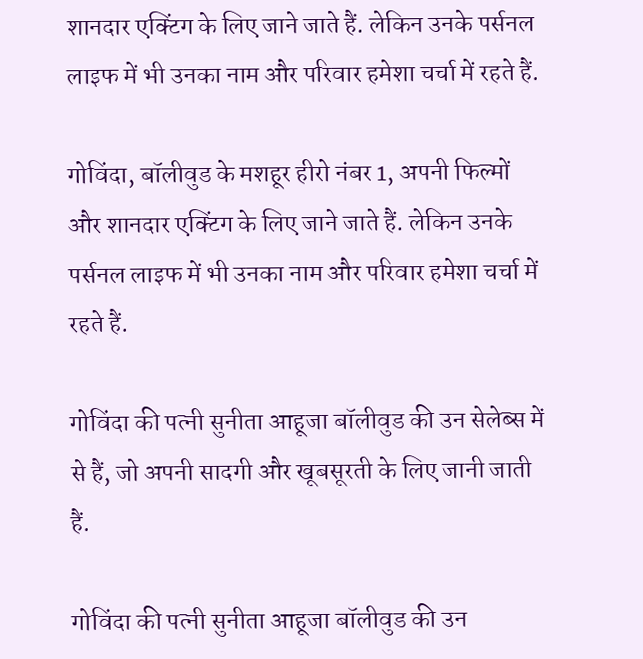शानदार एक्टिंग के लिए जाने जाते हैं. लेकिन उनके पर्सनल लाइफ में भी उनका नाम और परिवार हमेशा चर्चा में रहते हैं.

गोविंदा, बॉलीवुड के मशहूर हीरो नंबर 1, अपनी फिल्मों और शानदार एक्टिंग के लिए जाने जाते हैं. लेकिन उनके पर्सनल लाइफ में भी उनका नाम और परिवार हमेशा चर्चा में रहते हैं.

गोविंदा की पत्नी सुनीता आहूजा बॉलीवुड की उन सेलेब्स में से हैं, जो अपनी सादगी और खूबसूरती के लिए जानी जाती हैं.

गोविंदा की पत्नी सुनीता आहूजा बॉलीवुड की उन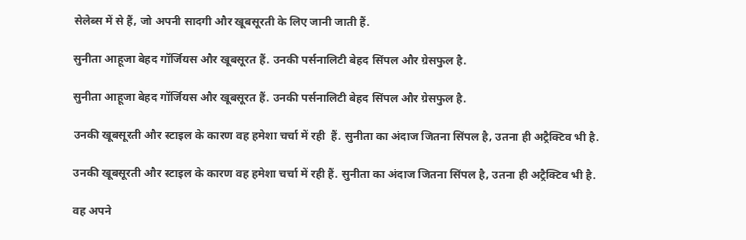सेलेब्स में से हैं, जो अपनी सादगी और खूबसूरती के लिए जानी जाती हैं.

सुनीता आहूजा बेहद गॉर्जियस और खूबसूरत हैं. उनकी पर्सनालिटी बेहद सिंपल और ग्रेसफुल है.

सुनीता आहूजा बेहद गॉर्जियस और खूबसूरत हैं. उनकी पर्सनालिटी बेहद सिंपल और ग्रेसफुल है.

उनकी खूबसूरती और स्टाइल के कारण वह हमेशा चर्चा में रही  हैं. सुनीता का अंदाज जितना सिंपल है, उतना ही अट्रैक्टिव भी है.

उनकी खूबसूरती और स्टाइल के कारण वह हमेशा चर्चा में रही हैं. सुनीता का अंदाज जितना सिंपल है, उतना ही अट्रैक्टिव भी है.

वह अपने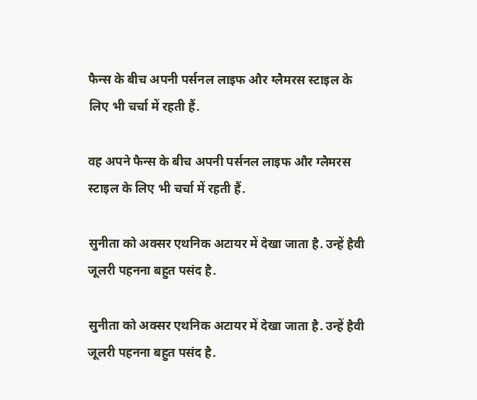फैन्स के बीच अपनी पर्सनल लाइफ और ग्लैमरस स्टाइल के लिए भी चर्चा में रहती हैं.

वह अपने फैन्स के बीच अपनी पर्सनल लाइफ और ग्लैमरस स्टाइल के लिए भी चर्चा में रहती हैं.

सुनीता को अक्सर एथनिक अटायर में देखा जाता है. उन्हें हैवी जूलरी पहनना बहुत पसंद है.

सुनीता को अक्सर एथनिक अटायर में देखा जाता है. उन्हें हैवी जूलरी पहनना बहुत पसंद है.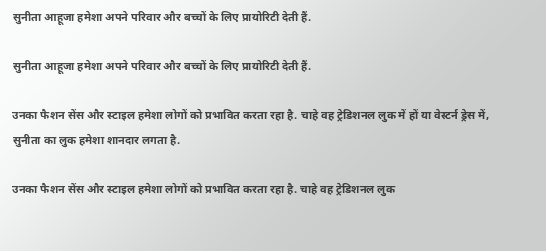सुनीता आहूजा हमेशा अपने परिवार और बच्चों के लिए प्रायोरिटी देती हैं.

सुनीता आहूजा हमेशा अपने परिवार और बच्चों के लिए प्रायोरिटी देती हैं.

उनका फैशन सेंस और स्टाइल हमेशा लोगों को प्रभावित करता रहा है. चाहे वह ट्रेडिशनल लुक में हों या वेस्टर्न ड्रेस में, सुनीता का लुक हमेशा शानदार लगता है.

उनका फैशन सेंस और स्टाइल हमेशा लोगों को प्रभावित करता रहा है. चाहे वह ट्रेडिशनल लुक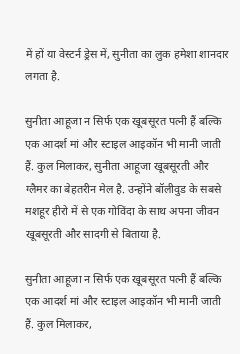में हों या वेस्टर्न ड्रेस में, सुनीता का लुक हमेशा शानदार लगता है.

सुनीता आहूजा न सिर्फ एक खूबसूरत पत्नी हैं बल्कि एक आदर्श मां और स्टाइल आइकॉन भी मानी जाती हैं. कुल मिलाकर, सुनीता आहूजा खूबसूरती और ग्लैमर का बेहतरीन मेल है. उन्होंने बॉलीवुड के सबसे मशहूर हीरो में से एक गोविंदा के साथ अपना जीवन खूबसूरती और सादगी से बिताया है.

सुनीता आहूजा न सिर्फ एक खूबसूरत पत्नी हैं बल्कि एक आदर्श मां और स्टाइल आइकॉन भी मानी जाती हैं. कुल मिलाकर,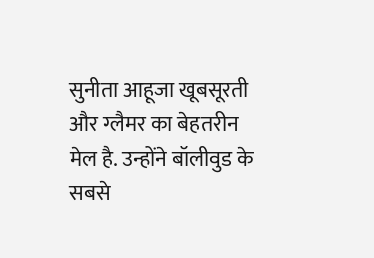सुनीता आहूजा खूबसूरती और ग्लैमर का बेहतरीन मेल है. उन्होंने बॉलीवुड के सबसे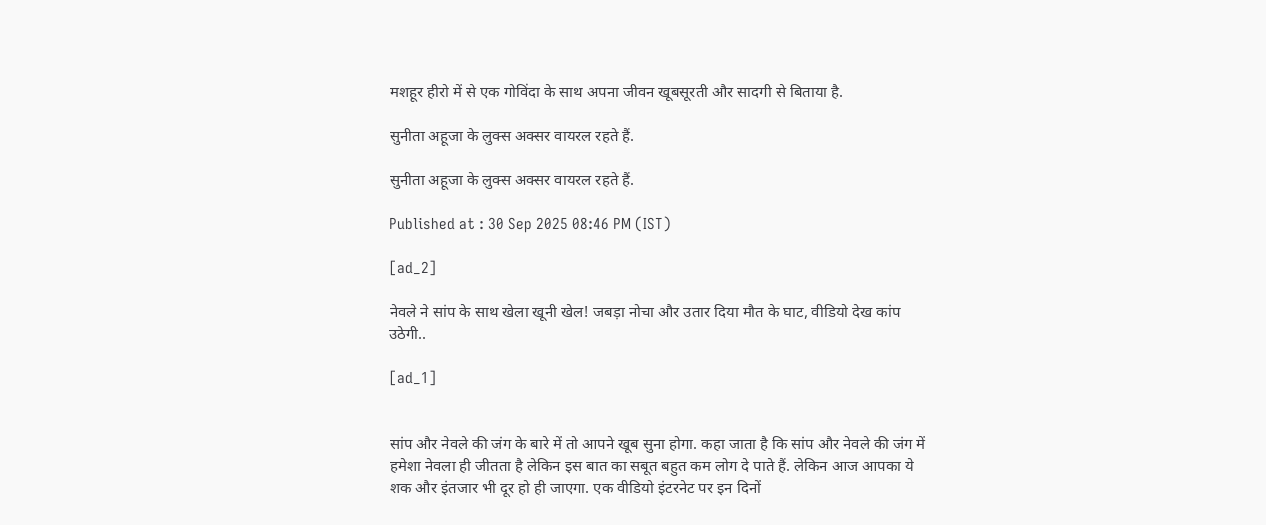मशहूर हीरो में से एक गोविंदा के साथ अपना जीवन खूबसूरती और सादगी से बिताया है.

सुनीता अहूजा के लुक्स अक्सर वायरल रहते हैं.

सुनीता अहूजा के लुक्स अक्सर वायरल रहते हैं.

Published at : 30 Sep 2025 08:46 PM (IST)

[ad_2]

नेवले ने सांप के साथ खेला खूनी खेल! जबड़ा नोचा और उतार दिया मौत के घाट, वीडियो देख कांप उठेगी..

[ad_1]


सांप और नेवले की जंग के बारे में तो आपने खूब सुना होगा. कहा जाता है कि सांप और नेवले की जंग में हमेशा नेवला ही जीतता है लेकिन इस बात का सबूत बहुत कम लोग दे पाते हैं. लेकिन आज आपका ये शक और इंतजार भी दूर हो ही जाएगा. एक वीडियो इंटरनेट पर इन दिनों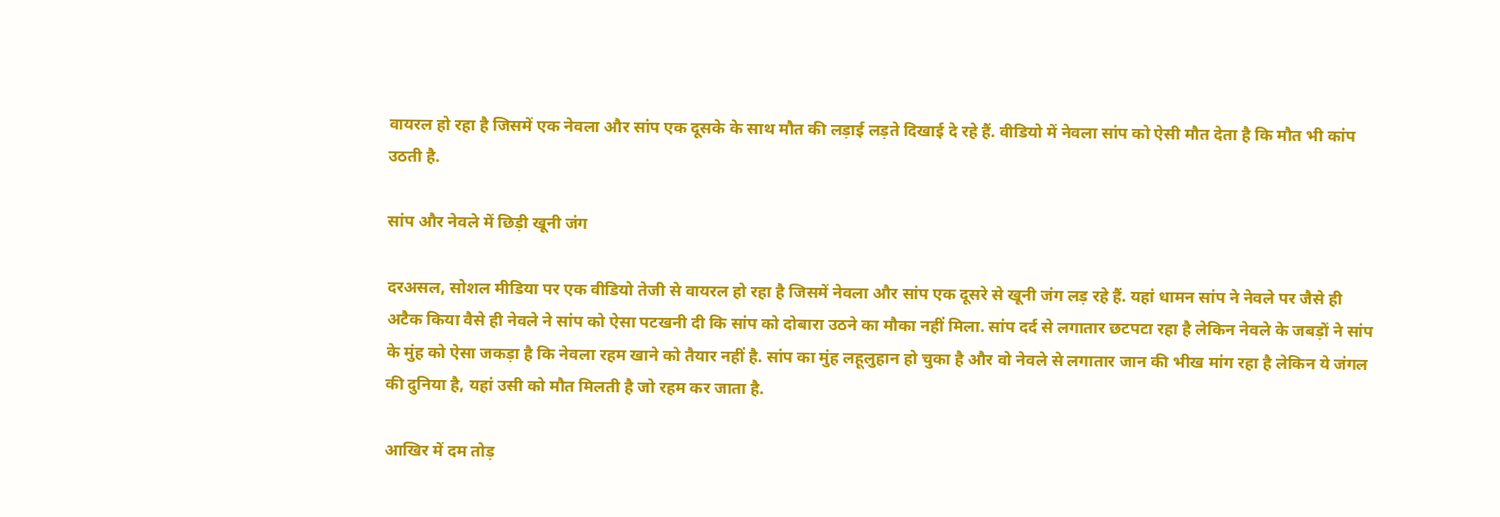वायरल हो रहा है जिसमें एक नेवला और सांप एक दूसके के साथ मौत की लड़ाई लड़ते दिखाई दे रहे हैं. वीडियो में नेवला सांप को ऐसी मौत देता है कि मौत भी कांप उठती है.

सांप और नेवले में छिड़ी खूनी जंग

दरअसल, सोशल मीडिया पर एक वीडियो तेजी से वायरल हो रहा है जिसमें नेवला और सांप एक दूसरे से खूनी जंग लड़ रहे हैं. यहां धामन सांप ने नेवले पर जैसे ही अटैक किया वैसे ही नेवले ने सांप को ऐसा पटखनी दी कि सांप को दोबारा उठने का मौका नहीं मिला. सांप दर्द से लगातार छटपटा रहा है लेकिन नेवले के जबड़ों ने सांप के मुंह को ऐसा जकड़ा है कि नेवला रहम खाने को तैयार नहीं है. सांप का मुंह लहूलुहान हो चुका है और वो नेवले से लगातार जान की भीख मांग रहा है लेकिन ये जंगल की दुनिया है, यहां उसी को मौत मिलती है जो रहम कर जाता है.

आखिर में दम तोड़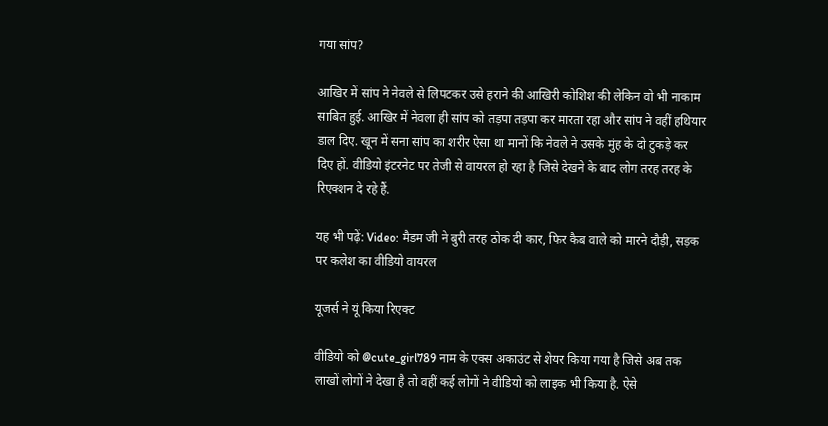गया सांप?

आखिर में सांप ने नेवले से लिपटकर उसे हराने की आखिरी कोशिश की लेकिन वो भी नाकाम साबित हुई. आखिर में नेवला ही सांप को तड़पा तड़पा कर मारता रहा और सांप ने वहीं हथियार डाल दिए. खून में सना सांप का शरीर ऐसा था मानों कि नेवले ने उसके मुंह के दो टुकड़े कर दिए हों. वीडियो इंटरनेट पर तेजी से वायरल हो रहा है जिसे देखने के बाद लोग तरह तरह के रिएक्शन दे रहे हैं.

यह भी पढ़ें: Video: मैडम जी ने बुरी तरह ठोक दी कार, फिर कैब वाले को मारने दौड़ी, सड़क पर कलेश का वीडियो वायरल

यूजर्स ने यूं किया रिएक्ट

वीडियो को @cute_girl789 नाम के एक्स अकाउंट से शेयर किया गया है जिसे अब तक लाखों लोगों ने देखा है तो वहीं कई लोगों ने वीडियो को लाइक भी किया है. ऐसे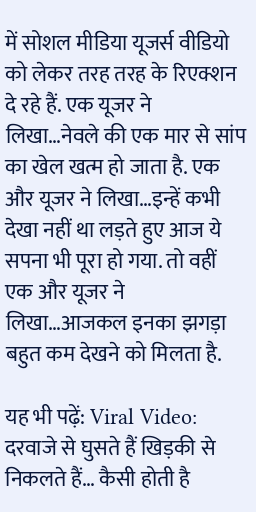में सोशल मीडिया यूजर्स वीडियो को लेकर तरह तरह के रिएक्शन दे रहे हैं. एक यूजर ने लिखा…नेवले की एक मार से सांप का खेल खत्म हो जाता है. एक और यूजर ने लिखा…इन्हें कभी देखा नहीं था लड़ते हुए आज ये सपना भी पूरा हो गया. तो वहीं एक और यूजर ने लिखा…आजकल इनका झगड़ा बहुत कम देखने को मिलता है.

यह भी पढ़ें: Viral Video: दरवाजे से घुसते हैं खिड़की से निकलते हैं… कैसी होती है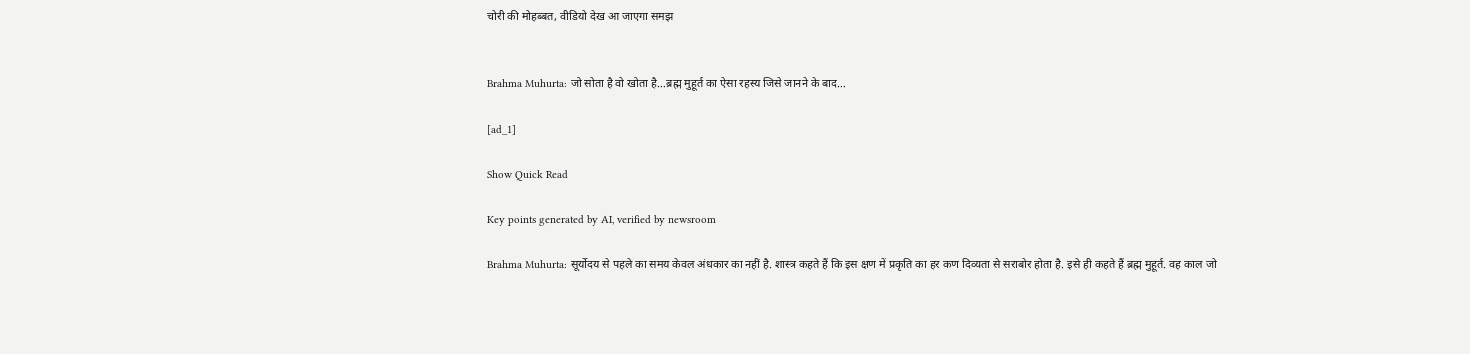चोरी की मोहब्बत, वीडियो देख आ जाएगा समझ


Brahma Muhurta: जो सोता है वो खोता है…ब्रह्म मुहूर्त का ऐसा रहस्य जिसे जानने के बाद…

[ad_1]

Show Quick Read

Key points generated by AI, verified by newsroom

Brahma Muhurta: सूर्योदय से पहले का समय केवल अंधकार का नहीं है. शास्त्र कहते हैं कि इस क्षण में प्रकृति का हर कण दिव्यता से सराबोर होता है. इसे ही कहते हैं ब्रह्म मुहूर्त. वह काल जो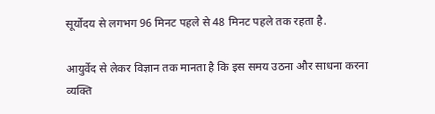सूर्योदय से लगभग 96 मिनट पहले से 48 मिनट पहले तक रहता है.

आयुर्वेद से लेकर विज्ञान तक मानता है कि इस समय उठना और साधना करना व्यक्ति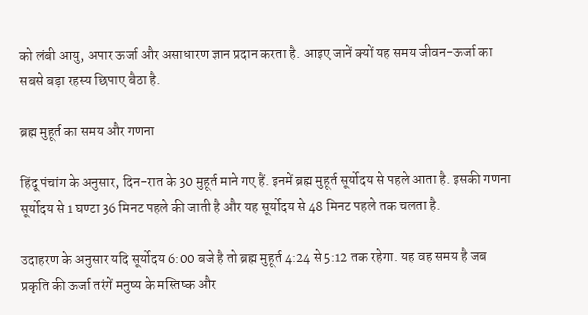को लंबी आयु, अपार ऊर्जा और असाधारण ज्ञान प्रदान करता है. आइए जानें क्यों यह समय जीवन-ऊर्जा का सबसे बड़ा रहस्य छिपाए बैठा है.

ब्रह्म मुहूर्त का समय और गणना

हिंदू पंचांग के अनुसार, दिन-रात के 30 मुहूर्त माने गए हैं. इनमें ब्रह्म मुहूर्त सूर्योदय से पहले आता है. इसकी गणना सूर्योदय से 1 घण्टा 36 मिनट पहले की जाती है और यह सूर्योदय से 48 मिनट पहले तक चलता है.

उदाहरण के अनुसार यदि सूर्योदय 6:00 बजे है तो ब्रह्म मुहूर्त 4:24 से 5:12 तक रहेगा. यह वह समय है जब प्रकृति की ऊर्जा तरंगें मनुष्य के मस्तिष्क और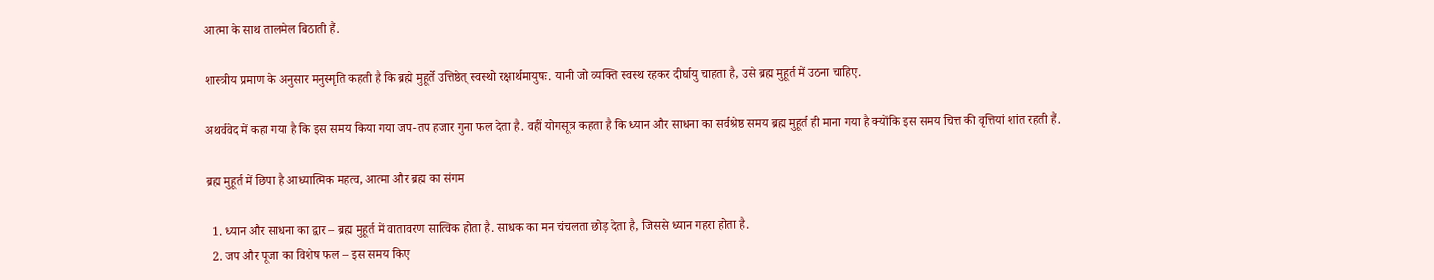आत्मा के साथ तालमेल बिठाती हैं.

शास्त्रीय प्रमाण के अनुसार मनुस्मृति कहती है कि ब्रह्मे मुहूर्ते उत्तिष्ठेत् स्वस्थो रक्षार्थमायुषः. यानी जो व्यक्ति स्वस्थ रहकर दीर्घायु चाहता है, उसे ब्रह्म मुहूर्त में उठना चाहिए.

अथर्ववेद में कहा गया है कि इस समय किया गया जप-तप हजार गुना फल देता है. वहीं योगसूत्र कहता है कि ध्यान और साधना का सर्वश्रेष्ठ समय ब्रह्म मुहूर्त ही माना गया है क्योंकि इस समय चित्त की वृत्तियां शांत रहती हैं.

ब्रह्म मुहूर्त में छिपा है आध्यात्मिक महत्व, आत्मा और ब्रह्म का संगम

  1. ध्यान और साधना का द्वार – ब्रह्म मुहूर्त में वातावरण सात्विक होता है. साधक का मन चंचलता छोड़ देता है, जिससे ध्यान गहरा होता है.
  2. जप और पूजा का विशेष फल – इस समय किए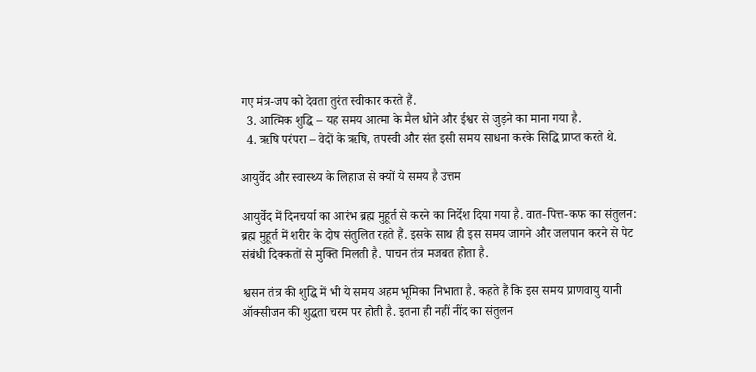गए मंत्र-जप को देवता तुरंत स्वीकार करते हैं.
  3. आत्मिक शुद्धि – यह समय आत्मा के मैल धोने और ईश्वर से जुड़ने का माना गया है.
  4. ऋषि परंपरा – वेदों के ऋषि, तपस्वी और संत इसी समय साधना करके सिद्धि प्राप्त करते थे.

आयुर्वेद और स्वास्थ्य के लिहाज से क्यों ये समय है उत्तम

आयुर्वेद में दिनचर्या का आरंभ ब्रह्म मुहूर्त से करने का निर्देश दिया गया है. वात-पित्त-कफ का संतुलन: ब्रह्म मुहूर्त में शरीर के दोष संतुलित रहते हैं. इसके साथ ही इस समय जागने और जलपान करने से पेट संबंधी दिक्कतों से मुक्ति मिलती है. पाचन तंत्र मजबत होता है.

श्वसन तंत्र की शुद्धि में भी ये समय अहम भूमिका निभाता है. कहते हैं कि इस समय प्राणवायु यानी ऑक्सीजन की शुद्धता चरम पर होती है. इतना ही नहीं नींद का संतुलन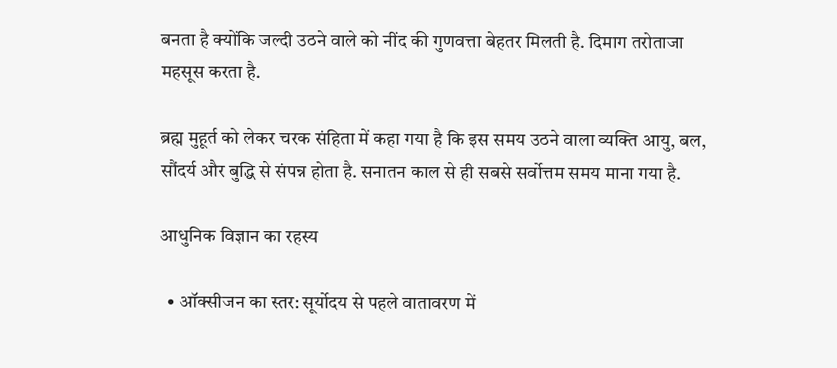बनता है क्योंकि जल्दी उठने वाले को नींद की गुणवत्ता बेहतर मिलती है. दिमाग तरोताजा महसूस करता है.

ब्रह्म मुहूर्त को लेकर चरक संहिता में कहा गया है कि इस समय उठने वाला व्यक्ति आयु, बल, सौंदर्य और बुद्धि से संपन्न होता है. सनातन काल से ही सबसे सर्वोत्तम समय माना गया है.

आधुनिक विज्ञान का रहस्य

  • ऑक्सीजन का स्तर: सूर्योदय से पहले वातावरण में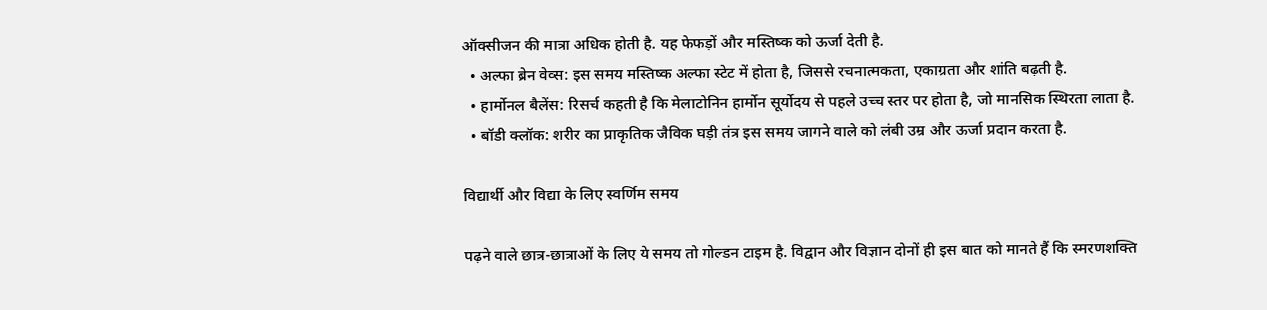ऑक्सीजन की मात्रा अधिक होती है. यह फेफड़ों और मस्तिष्क को ऊर्जा देती है.
  • अल्फा ब्रेन वेव्स: इस समय मस्तिष्क अल्फा स्टेट में होता है, जिससे रचनात्मकता, एकाग्रता और शांति बढ़ती है.
  • हार्मोनल बैलेंस: रिसर्च कहती है कि मेलाटोनिन हार्मोन सूर्योदय से पहले उच्च स्तर पर होता है, जो मानसिक स्थिरता लाता है.
  • बॉडी क्लॉक: शरीर का प्राकृतिक जैविक घड़ी तंत्र इस समय जागने वाले को लंबी उम्र और ऊर्जा प्रदान करता है.

विद्यार्थी और विद्या के लिए स्वर्णिम समय

पढ़ने वाले छात्र-छात्राओं के लिए ये समय तो गोल्डन टाइम है. विद्वान और विज्ञान दोनों ही इस बात को मानते हैं कि स्मरणशक्ति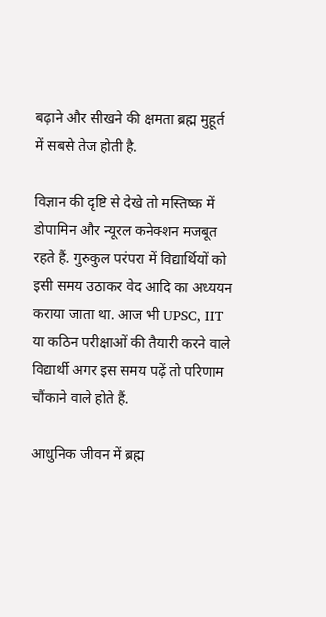बढ़ाने और सीखने की क्षमता ब्रह्म मुहूर्त में सबसे तेज होती है.

विज्ञान की दृष्टि से देखे तो मस्तिष्क में डोपामिन और न्यूरल कनेक्शन मजबूत रहते हैं. गुरुकुल परंपरा में विद्यार्थियों को इसी समय उठाकर वेद आदि का अध्ययन कराया जाता था. आज भी UPSC, IIT या कठिन परीक्षाओं की तैयारी करने वाले विद्यार्थी अगर इस समय पढ़ें तो परिणाम चौंकाने वाले होते हैं.

आधुनिक जीवन में ब्रह्म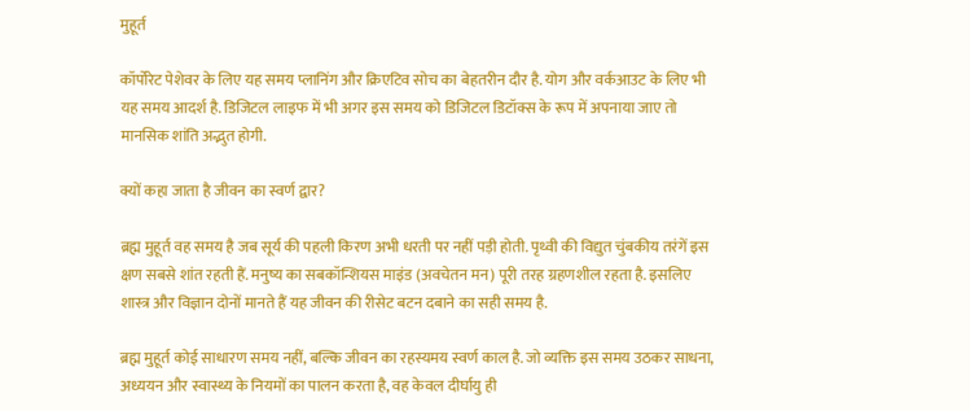मुहूर्त

कॉर्पोरेट पेशेवर के लिए यह समय प्लानिंग और क्रिएटिव सोच का बेहतरीन दौर है. योग और वर्कआउट के लिए भी यह समय आदर्श है. डिजिटल लाइफ में भी अगर इस समय को डिजिटल डिटॉक्स के रूप में अपनाया जाए तो मानसिक शांति अद्भुत होगी.

क्यों कहा जाता है जीवन का स्वर्ण द्वार?

ब्रह्म मुहूर्त वह समय है जब सूर्य की पहली किरण अभी धरती पर नहीं पड़ी होती. पृथ्वी की विद्युत चुंबकीय तरंगें इस क्षण सबसे शांत रहती हैं. मनुष्य का सबकॉन्शियस माइंड (अवचेतन मन) पूरी तरह ग्रहणशील रहता है. इसलिए शास्त्र और विज्ञान दोनों मानते हैं यह जीवन की रीसेट बटन दबाने का सही समय है.

ब्रह्म मुहूर्त कोई साधारण समय नहीं, बल्कि जीवन का रहस्यमय स्वर्ण काल है. जो व्यक्ति इस समय उठकर साधना, अध्ययन और स्वास्थ्य के नियमों का पालन करता है, वह केवल दीर्घायु ही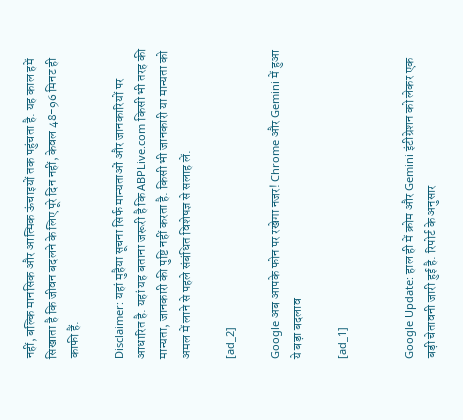नहीं, बल्कि मानसिक और आत्मिक ऊंचाइयों तक पहुंचता है. यह काल हमें सिखाता है कि जीवन बदलने के लिए पूरे दिन नहीं, केवल 48-96 मिनट ही काफी हैं.

Disclaimer: यहां मुहैया सूचना सिर्फ मान्यताओं और जानकारियों पर आधारित है. यहां यह बताना जरूरी है कि ABPLive.com किसी भी तरह की मान्यता, जानकारी की पुष्टि नहीं करता है. किसी भी जानकारी या मान्यता को अमल में लाने से पहले संबंधित विशेषज्ञ से सलाह लें.

[ad_2]

Google अब आपके फोन पर रखेगा नजर! Chrome और Gemini में हुआ ये बड़ा बदलाव

[ad_1]


Google Update: हाल ही में क्रोम और Gemini इंटीग्रेशन को लेकर एक बड़ी चेतावनी जारी हुई है. रिपोर्ट के अनुसार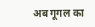अब गूगल का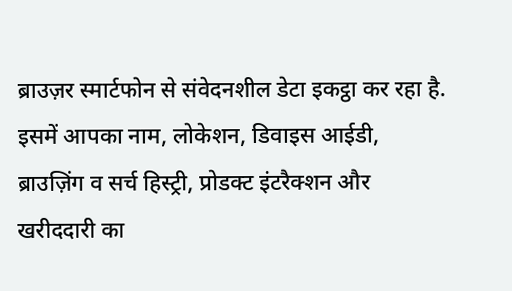ब्राउज़र स्मार्टफोन से संवेदनशील डेटा इकट्ठा कर रहा है. इसमें आपका नाम, लोकेशन, डिवाइस आईडी, ब्राउज़िंग व सर्च हिस्ट्री, प्रोडक्ट इंटरैक्शन और खरीददारी का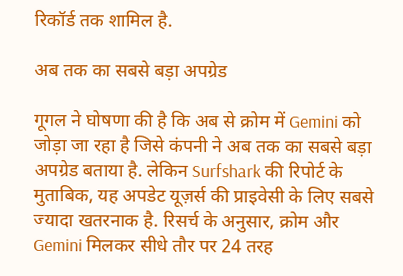रिकॉर्ड तक शामिल है.

अब तक का सबसे बड़ा अपग्रेड

गूगल ने घोषणा की है कि अब से क्रोम में Gemini को जोड़ा जा रहा है जिसे कंपनी ने अब तक का सबसे बड़ा अपग्रेड बताया है. लेकिन Surfshark की रिपोर्ट के मुताबिक, यह अपडेट यूज़र्स की प्राइवेसी के लिए सबसे ज्यादा खतरनाक है. रिसर्च के अनुसार, क्रोम और Gemini मिलकर सीधे तौर पर 24 तरह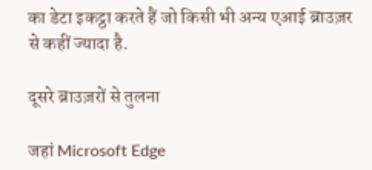का डेटा इकट्ठा करते हैं जो किसी भी अन्य एआई ब्राउज़र से कहीं ज्यादा है.

दूसरे ब्राउज़रों से तुलना

जहां Microsoft Edge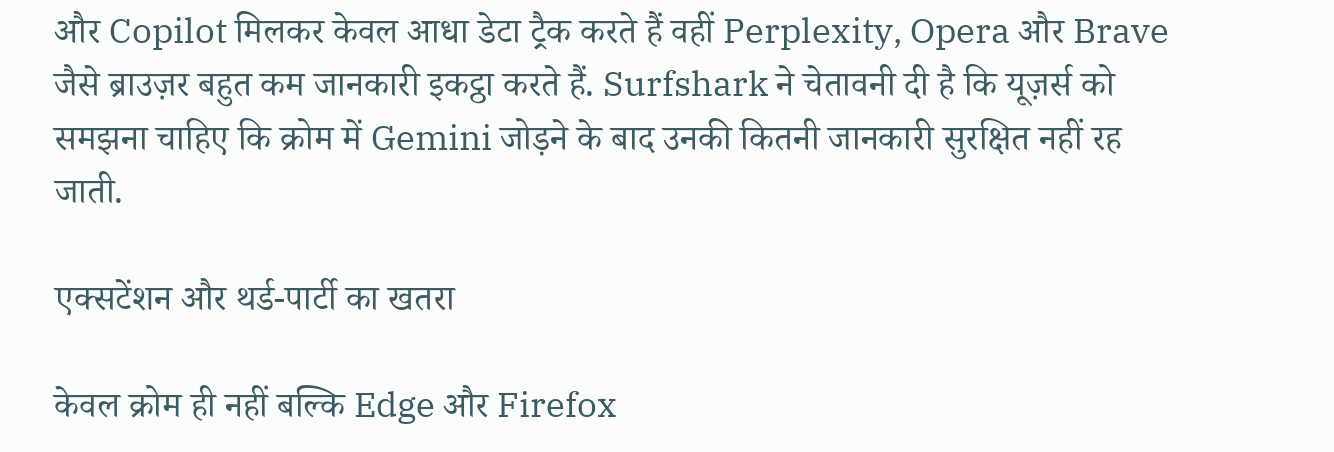और Copilot मिलकर केवल आधा डेटा ट्रैक करते हैं वहीं Perplexity, Opera और Brave जैसे ब्राउज़र बहुत कम जानकारी इकट्ठा करते हैं. Surfshark ने चेतावनी दी है कि यूज़र्स को समझना चाहिए कि क्रोम में Gemini जोड़ने के बाद उनकी कितनी जानकारी सुरक्षित नहीं रह जाती.

एक्सटेंशन और थर्ड-पार्टी का खतरा

केवल क्रोम ही नहीं बल्कि Edge और Firefox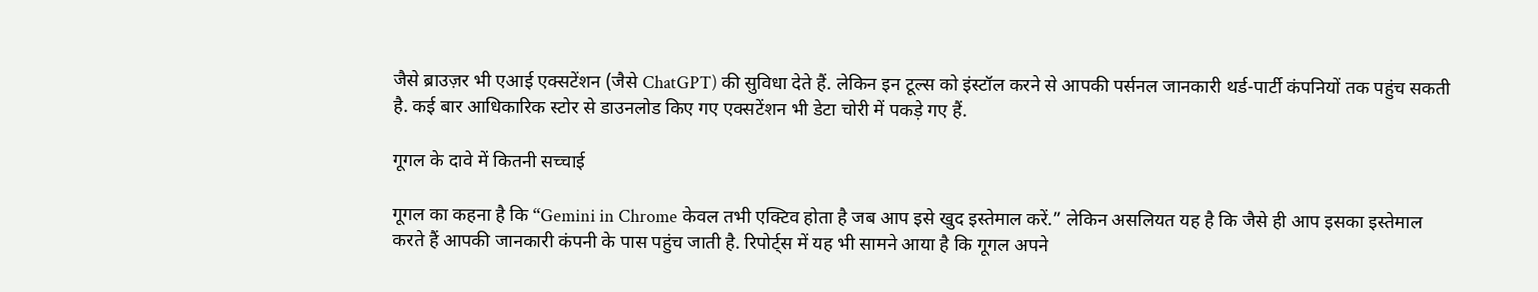जैसे ब्राउज़र भी एआई एक्सटेंशन (जैसे ChatGPT) की सुविधा देते हैं. लेकिन इन टूल्स को इंस्टॉल करने से आपकी पर्सनल जानकारी थर्ड-पार्टी कंपनियों तक पहुंच सकती है. कई बार आधिकारिक स्टोर से डाउनलोड किए गए एक्सटेंशन भी डेटा चोरी में पकड़े गए हैं.

गूगल के दावे में कितनी सच्चाई

गूगल का कहना है कि “Gemini in Chrome केवल तभी एक्टिव होता है जब आप इसे खुद इस्तेमाल करें.” लेकिन असलियत यह है कि जैसे ही आप इसका इस्तेमाल करते हैं आपकी जानकारी कंपनी के पास पहुंच जाती है. रिपोर्ट्स में यह भी सामने आया है कि गूगल अपने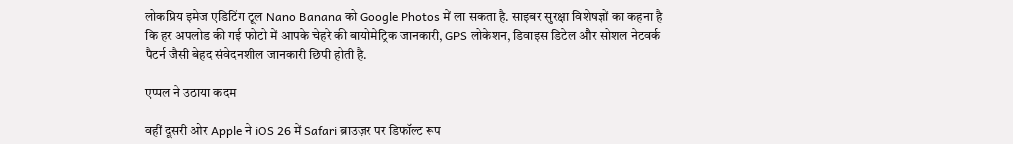लोकप्रिय इमेज एडिटिंग टूल Nano Banana को Google Photos में ला सकता है. साइबर सुरक्षा विशेषज्ञों का कहना है कि हर अपलोड की गई फोटो में आपके चेहरे की बायोमेट्रिक जानकारी, GPS लोकेशन, डिवाइस डिटेल और सोशल नेटवर्क पैटर्न जैसी बेहद संवेदनशील जानकारी छिपी होती है.

एप्पल ने उठाया कदम

वहीं दूसरी ओर Apple ने iOS 26 में Safari ब्राउज़र पर डिफॉल्ट रूप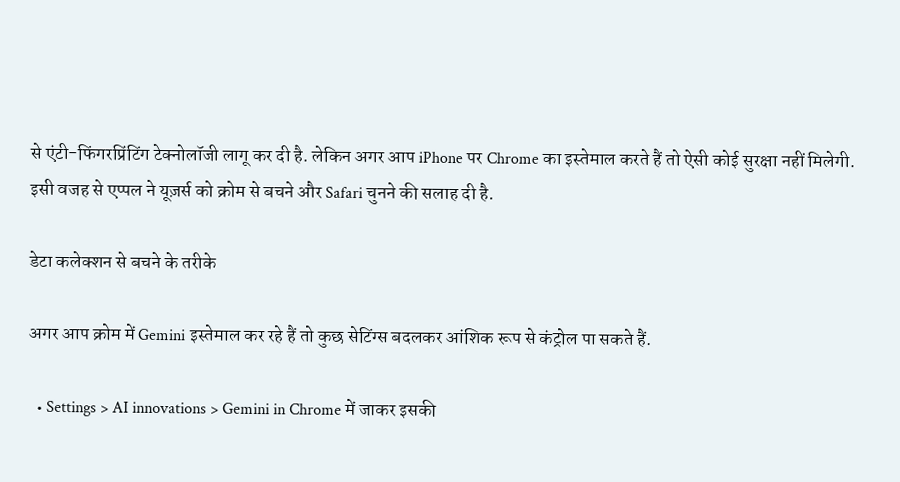से एंटी-फिंगरप्रिंटिंग टेक्नोलॉजी लागू कर दी है. लेकिन अगर आप iPhone पर Chrome का इस्तेमाल करते हैं तो ऐसी कोई सुरक्षा नहीं मिलेगी. इसी वजह से एप्पल ने यूज़र्स को क्रोम से बचने और Safari चुनने की सलाह दी है.

डेटा कलेक्शन से बचने के तरीके

अगर आप क्रोम में Gemini इस्तेमाल कर रहे हैं तो कुछ सेटिंग्स बदलकर आंशिक रूप से कंट्रोल पा सकते हैं.

  • Settings > AI innovations > Gemini in Chrome में जाकर इसकी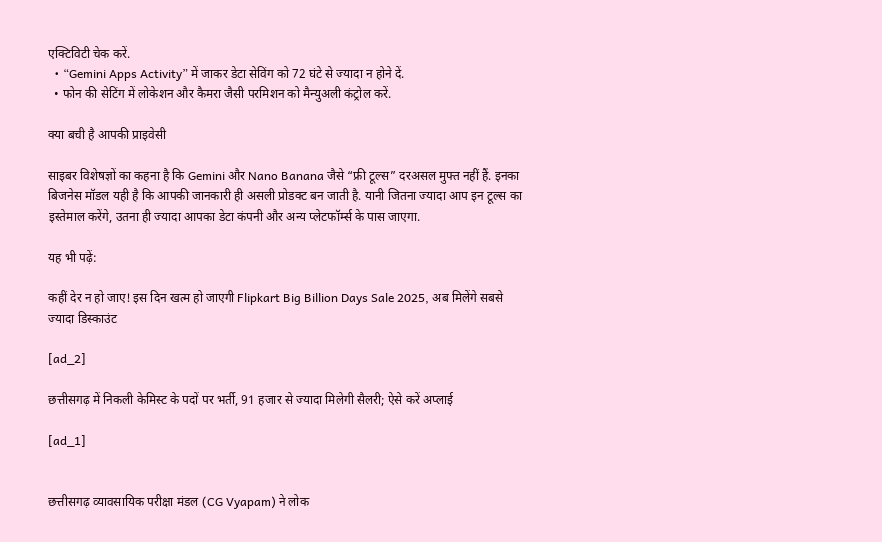एक्टिविटी चेक करें.
  • “Gemini Apps Activity” में जाकर डेटा सेविंग को 72 घंटे से ज्यादा न होने दें.
  • फोन की सेटिंग में लोकेशन और कैमरा जैसी परमिशन को मैन्युअली कंट्रोल करें.

क्या बची है आपकी प्राइवेसी

साइबर विशेषज्ञों का कहना है कि Gemini और Nano Banana जैसे “फ्री टूल्स” दरअसल मुफ्त नहीं हैं. इनका बिजनेस मॉडल यही है कि आपकी जानकारी ही असली प्रोडक्ट बन जाती है. यानी जितना ज्यादा आप इन टूल्स का इस्तेमाल करेंगे, उतना ही ज्यादा आपका डेटा कंपनी और अन्य प्लेटफॉर्म्स के पास जाएगा.

यह भी पढ़ें:

कहीं देर न हो जाए! इस दिन खत्म हो जाएगी Flipkart Big Billion Days Sale 2025, अब मिलेंगे सबसे ज्यादा डिस्काउंट

[ad_2]

छत्तीसगढ़ में निकली केमिस्ट के पदों पर भर्ती, 91 हजार से ज्यादा मिलेगी सैलरी; ऐसे करें अप्लाई

[ad_1]


छत्तीसगढ़ व्यावसायिक परीक्षा मंडल (CG Vyapam) ने लोक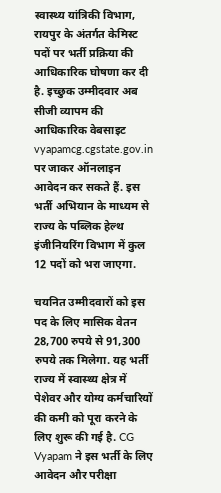स्वास्थ्य यांत्रिकी विभाग, रायपुर के अंतर्गत केमिस्ट पदों पर भर्ती प्रक्रिया की आधिकारिक घोषणा कर दी है. इच्छुक उम्मीदवार अब सीजी व्यापम की आधिकारिक वेबसाइट vyapamcg.cgstate.gov.in पर जाकर ऑनलाइन आवेदन कर सकते हैं. इस भर्ती अभियान के माध्यम से राज्य के पब्लिक हेल्थ इंजीनियरिंग विभाग में कुल 12 पदों को भरा जाएगा.

चयनित उम्मीदवारों को इस पद के लिए मासिक वेतन 28,700 रुपये से 91,300 रुपये तक मिलेगा. यह भर्ती राज्य में स्वास्थ्य क्षेत्र में पेशेवर और योग्य कर्मचारियों की कमी को पूरा करने के लिए शुरू की गई है. CG Vyapam ने इस भर्ती के लिए आवेदन और परीक्षा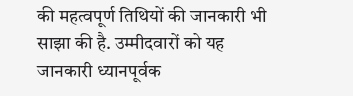की महत्वपूर्ण तिथियों की जानकारी भी साझा की है. उम्मीदवारों को यह जानकारी ध्यानपूर्वक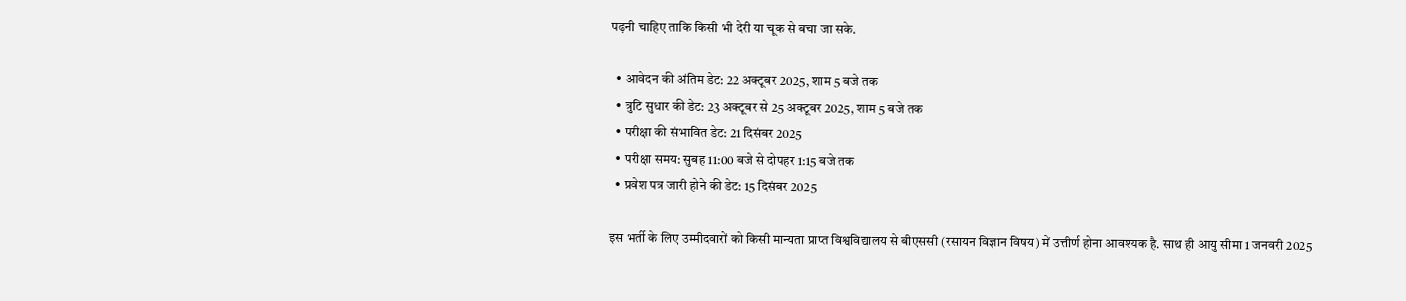पढ़नी चाहिए ताकि किसी भी देरी या चूक से बचा जा सके.

  • आवेदन की अंतिम डेट: 22 अक्टूबर 2025, शाम 5 बजे तक
  • त्रुटि सुधार की डेट: 23 अक्टूबर से 25 अक्टूबर 2025, शाम 5 बजे तक
  • परीक्षा की संभावित डेट: 21 दिसंबर 2025
  • परीक्षा समय: सुबह 11:00 बजे से दोपहर 1:15 बजे तक
  • प्रवेश पत्र जारी होने की डेट: 15 दिसंबर 2025

इस भर्ती के लिए उम्मीदवारों को किसी मान्यता प्राप्त विश्वविद्यालय से बीएससी (रसायन विज्ञान विषय) में उत्तीर्ण होना आवश्यक है. साथ ही आयु सीमा 1 जनवरी 2025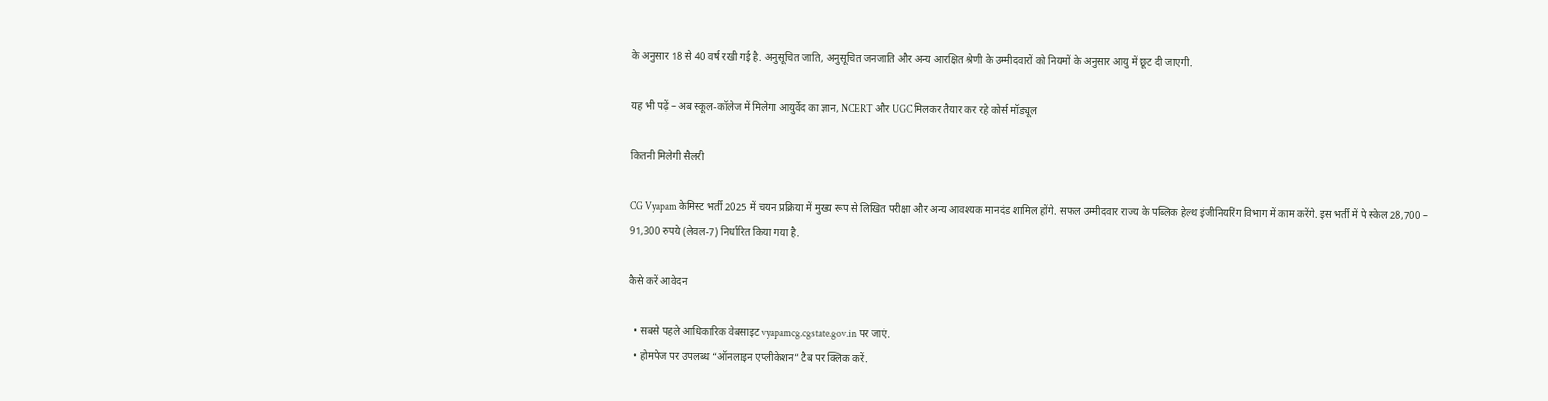के अनुसार 18 से 40 वर्ष रखी गई है. अनुसूचित जाति, अनुसूचित जनजाति और अन्य आरक्षित श्रेणी के उम्मीदवारों को नियमों के अनुसार आयु में छूट दी जाएगी.

यह भी पढ़ें – अब स्कूल-कॉलेज में मिलेगा आयुर्वेद का ज्ञान, NCERT और UGC मिलकर तैयार कर रहे कोर्स मॉड्यूल

कितनी मिलेगी सैलरी

CG Vyapam केमिस्ट भर्ती 2025 में चयन प्रक्रिया में मुख्य रूप से लिखित परीक्षा और अन्य आवश्यक मानदंड शामिल होंगे. सफल उम्मीदवार राज्य के पब्लिक हेल्थ इंजीनियरिंग विभाग में काम करेंगे. इस भर्ती में पे स्केल 28,700 – 91,300 रुपये (लेवल-7) निर्धारित किया गया है.

कैसे करें आवेदन

  • सबसे पहले आधिकारिक वेबसाइट vyapamcg.cgstate.gov.in पर जाएं.
  • होमपेज पर उपलब्ध “ऑनलाइन एप्लीकेशन” टैब पर क्लिक करें.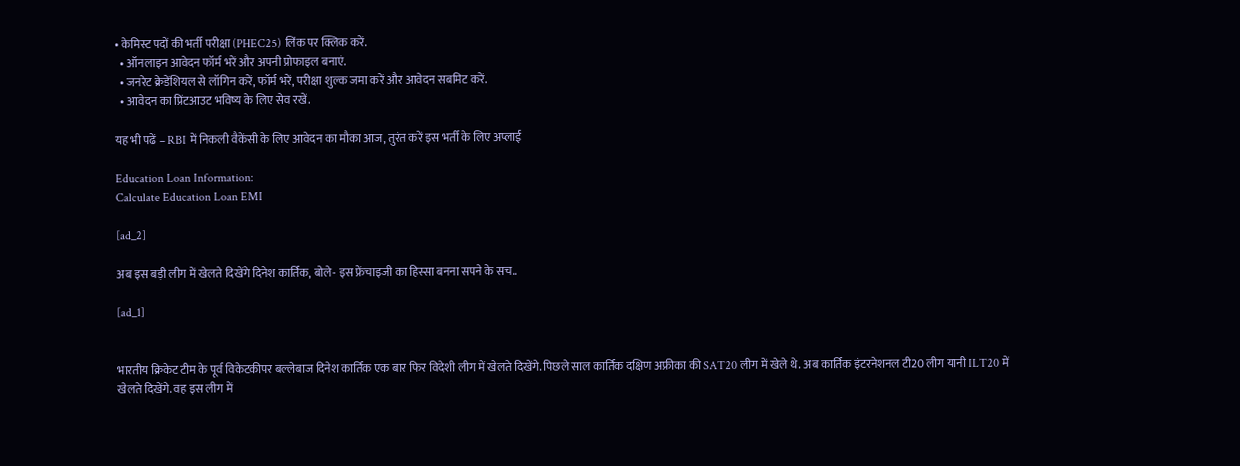• केमिस्ट पदों की भर्ती परीक्षा (PHEC25) लिंक पर क्लिक करें.
  • ऑनलाइन आवेदन फॉर्म भरें और अपनी प्रोफाइल बनाएं.
  • जनरेट क्रेडेंशियल से लॉगिन करें, फॉर्म भरें, परीक्षा शुल्क जमा करें और आवेदन सबमिट करें.
  • आवेदन का प्रिंटआउट भविष्य के लिए सेव रखें.

यह भी पढें – RBI में निकली वैकेंसी के लिए आवेदन का मौका आज, तुरंत करें इस भर्ती के लिए अप्लाई

Education Loan Information:
Calculate Education Loan EMI

[ad_2]

अब इस बड़ी लीग में खेलते दिखेंगे दिनेश कार्तिक, बोले- इस फ्रेंचाइजी का हिस्सा बनना सपने के सच..

[ad_1]


भारतीय क्रिकेट टीम के पूर्व विकेटकीपर बल्लेबाज दिनेश कार्तिक एक बार फिर विदेशी लीग में खेलते दिखेंगे. पिछले साल कार्तिक दक्षिण अफ्रीका की SAT20 लीग में खेले थे. अब कार्तिक इंटरनेशनल टी20 लीग यानी ILT20 में खेलते दिखेंगे. वह इस लीग में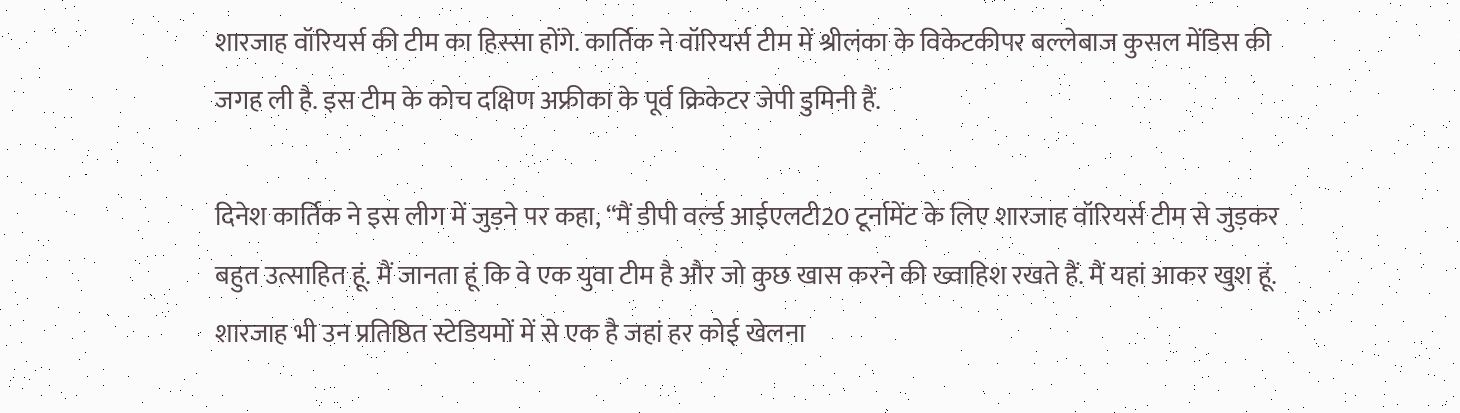शारजाह वॉरियर्स की टीम का हिस्सा होंगे. कार्तिक ने वॉरियर्स टीम में श्रीलंका के विकेटकीपर बल्लेबाज कुसल मेंडिस की जगह ली है. इस टीम के कोच दक्षिण अफ्रीका के पूर्व क्रिकेटर जेपी डुमिनी हैं.

दिनेश कार्तिक ने इस लीग में जुड़ने पर कहा, “मैं डीपी वर्ल्ड आईएलटी20 टूर्नामेंट के लिए शारजाह वॉरियर्स टीम से जुड़कर बहुत उत्साहित हूं. मैं जानता हूं कि वे एक युवा टीम है और जो कुछ खास करने की ख्वाहिश रखते हैं. मैं यहां आकर खुश हूं. शारजाह भी उन प्रतिष्ठित स्टेडियमों में से एक है जहां हर कोई खेलना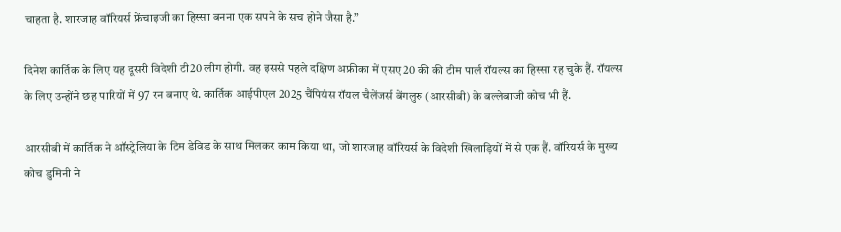चाहता है. शारजाह वॉरियर्स फ्रेंचाइजी का हिस्सा बनना एक सपने के सच होने जैसा है.”

दिनेश कार्तिक के लिए यह दूसरी विदेशी टी20 लीग होगी. वह इससे पहले दक्षिण अफ्रीका में एसए20 की की टीम पार्ल रॉयल्स का हिस्सा रह चुके हैं. रॉयल्स के लिए उन्होंने छह पारियों में 97 रन बनाए थे. कार्तिक आईपीएल 2025 चैंपियंस रॉयल चैलेंजर्स बेंगलुरु (आरसीबी) के बल्लेबाजी कोच भी हैं.

आरसीबी में कार्तिक ने ऑस्ट्रेलिया के टिम डेविड के साथ मिलकर काम किया था, जो शारजाह वॉरियर्स के विदेशी खिलाड़ियों में से एक हैं. वॉरियर्स के मुख्य कोच डुमिनी ने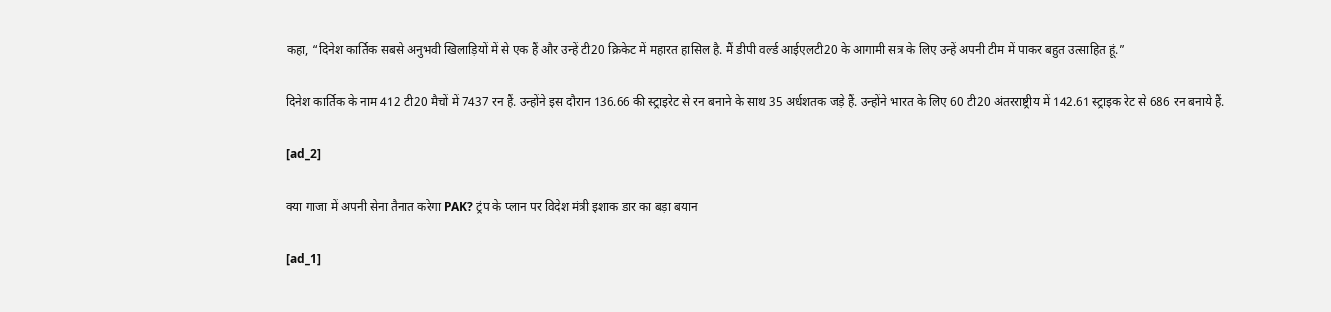कहा, “दिनेश कार्तिक सबसे अनुभवी खिलाड़ियों में से एक हैं और उन्हें टी20 क्रिकेट में महारत हासिल है. मैं डीपी वर्ल्ड आईएलटी20 के आगामी सत्र के लिए उन्हें अपनी टीम में पाकर बहुत उत्साहित हूं.”

दिनेश कार्तिक के नाम 412 टी20 मैचों में 7437 रन हैं. उन्होंने इस दौरान 136.66 की स्ट्राइरेट से रन बनाने के साथ 35 अर्धशतक जड़े हैं. उन्होंने भारत के लिए 60 टी20 अंतरराष्ट्रीय में 142.61 स्ट्राइक रेट से 686 रन बनाये हैं.

[ad_2]

क्या गाजा में अपनी सेना तैनात करेगा PAK? ट्रंप के प्लान पर विदेश मंत्री इशाक डार का बड़ा बयान

[ad_1]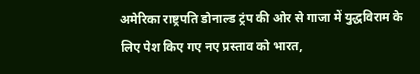अमेरिका राष्ट्रपति डोनाल्ड ट्रंप की ओर से गाजा में युद्धविराम के लिए पेश किए गए नए प्रस्ताव को भारत,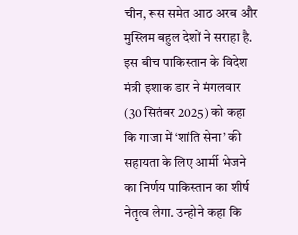चीन, रूस समेत आठ अरब और मुस्लिम बहुल देशों ने सराहा है. इस बीच पाकिस्तान के विदेश मंत्री इशाक डार ने मंगलवार (30 सितंबर 2025) को कहा कि गाजा में ‘शांति सेना’ की सहायता के लिए आर्मी भेजने का निर्णय पाकिस्तान का शीर्ष नेतृत्व लेगा. उन्होने कहा कि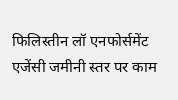फिलिस्तीन लॉ एनफोर्समेंट एजेंसी जमीनी स्तर पर काम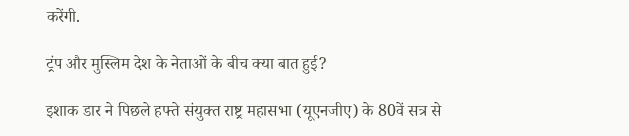करेंगी.

ट्रंप और मुस्लिम देश के नेताओं के बीच क्या बात हुई?

इशाक डार ने पिछले हफ्ते संयुक्त राष्ट्र महासभा (यूएनजीए) के 80वें सत्र से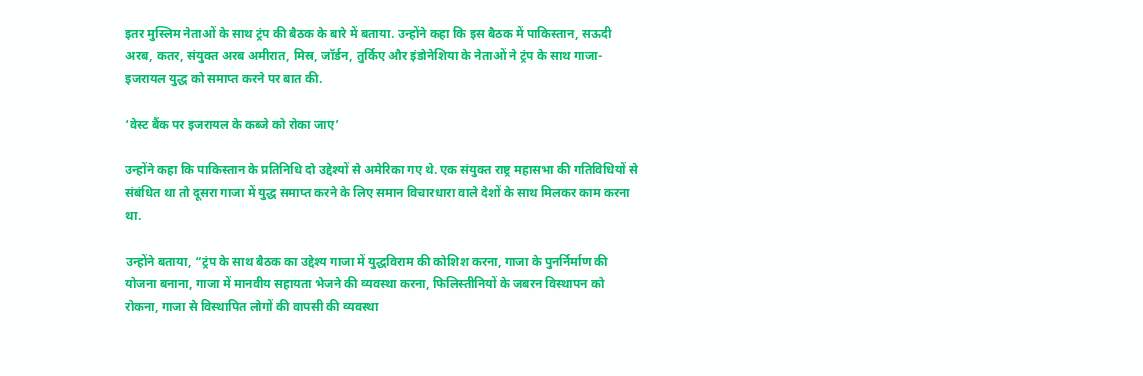इतर मुस्लिम नेताओं के साथ ट्रंप की बैठक के बारे में बताया. उन्होंने कहा कि इस बैठक में पाकिस्तान, सऊदी अरब, कतर, संयुक्त अरब अमीरात, मिस्र, जॉर्डन, तुर्किए और इंडोनेशिया के नेताओं ने ट्रंप के साथ गाजा-इजरायल युद्ध को समाप्त करने पर बात की.

‘वेस्ट बैंक पर इजरायल के कब्जे को रोका जाए’

उन्होंने कहा कि पाकिस्तान के प्रतिनिधि दो उद्देश्यों से अमेरिका गए थे. एक संयुक्त राष्ट्र महासभा की गतिविधियों से संबंधित था तो दूसरा गाजा में युद्ध समाप्त करने के लिए समान विचारधारा वाले देशों के साथ मिलकर काम करना था.

उन्होंने बताया, “ट्रंप के साथ बैठक का उद्देश्य गाजा में युद्धविराम की कोशिश करना, गाजा के पुनर्निर्माण की योजना बनाना, गाजा में मानवीय सहायता भेजने की व्यवस्था करना, फिलिस्तीनियों के जबरन विस्थापन को रोकना, गाजा से विस्थापित लोगों की वापसी की व्यवस्था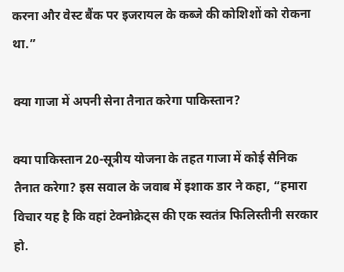करना और वेस्ट बैंक पर इजरायल के कब्जे की कोशिशों को रोकना था.”

क्या गाजा में अपनी सेना तैनात करेगा पाकिस्तान?

क्या पाकिस्तान 20-सूत्रीय योजना के तहत गाजा में कोई सैनिक तैनात करेगा? इस सवाल के जवाब में इशाक डार ने कहा, “हमारा विचार यह है कि वहां टेक्नोक्रेट्स की एक स्वतंत्र फिलिस्तीनी सरकार हो.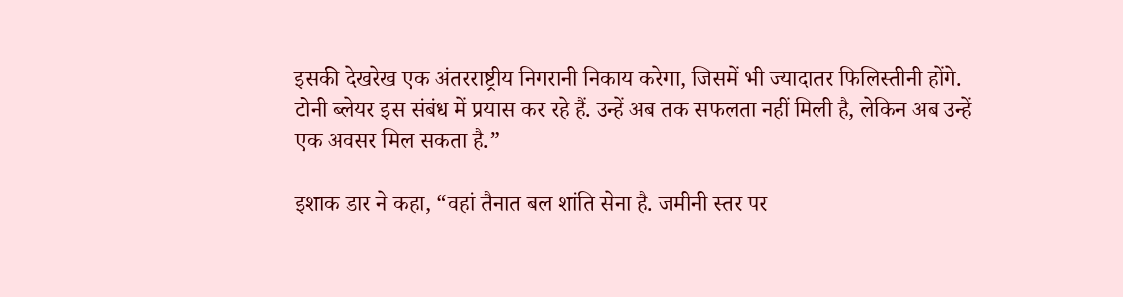इसकी देखरेख एक अंतरराष्ट्रीय निगरानी निकाय करेगा, जिसमें भी ज्यादातर फिलिस्तीनी होंगे. टोनी ब्लेयर इस संबंध में प्रयास कर रहे हैं. उन्हें अब तक सफलता नहीं मिली है, लेकिन अब उन्हें एक अवसर मिल सकता है.”

इशाक डार ने कहा, “वहां तैनात बल शांति सेना है. जमीनी स्तर पर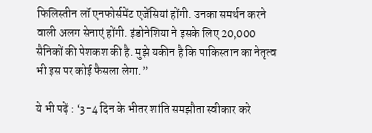फिलिस्तीन लॉ एनफोर्समेंट एजेंसियां होंगी. उनका समर्थन करने वाली अलग सेनाएं होंगी. इंडोनेशिया ने इसके लिए 20,000 सैनिकों की पेशकश की है. मुझे यकीन है कि पाकिस्तान का नेतृत्व भी इस पर कोई फैसला लेगा.”

ये भी पढ़ें : ‘3-4 दिन के भीतर शांति समझौता स्वीकार करे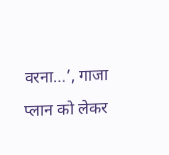वरना…’, गाजा प्लान को लेकर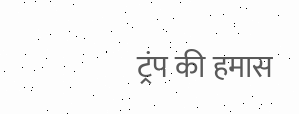ट्रंप की हमास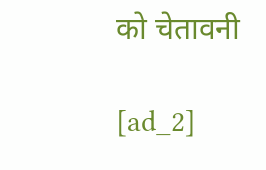को चेतावनी

[ad_2]